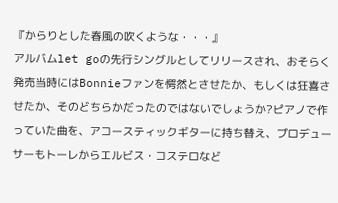『からりとした春風の吹くような・・・』
アルバムlet goの先行シングルとしてリリースされ、おそらく発売当時にはBonnieファンを愕然とさせたか、もしくは狂喜させたか、そのどちらかだったのではないでしょうか?ピアノで作っていた曲を、アコースティックギターに持ち替え、プロデューサーもトーレからエルビス・コステロなど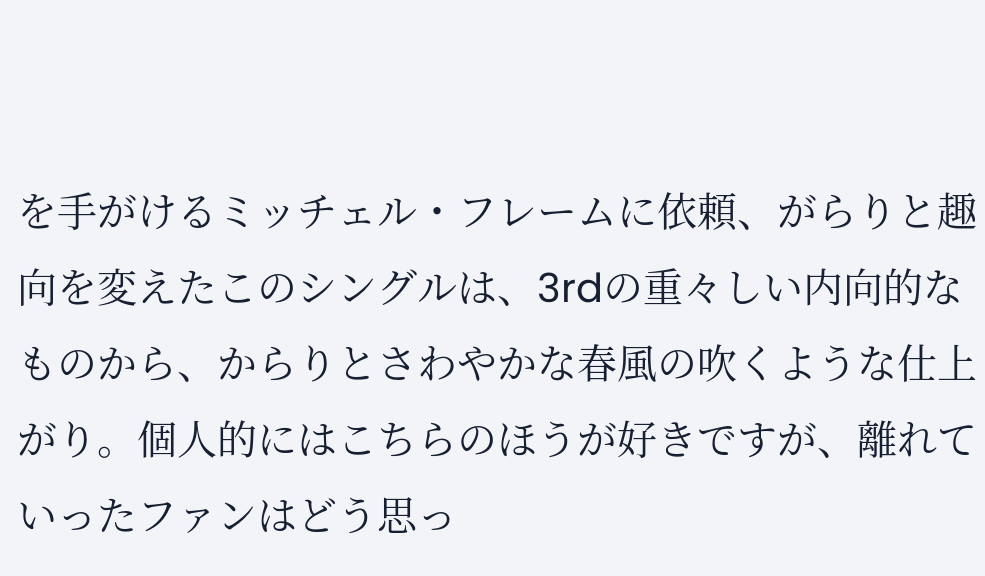を手がけるミッチェル・フレームに依頼、がらりと趣向を変えたこのシングルは、3rdの重々しい内向的なものから、からりとさわやかな春風の吹くような仕上がり。個人的にはこちらのほうが好きですが、離れていったファンはどう思っ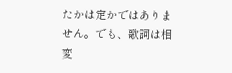たかは定かではありません。でも、歌詞は相変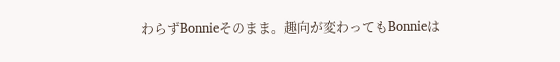わらずBonnieそのまま。趣向が変わってもBonnieは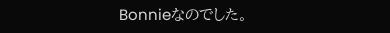Bonnieなのでした。